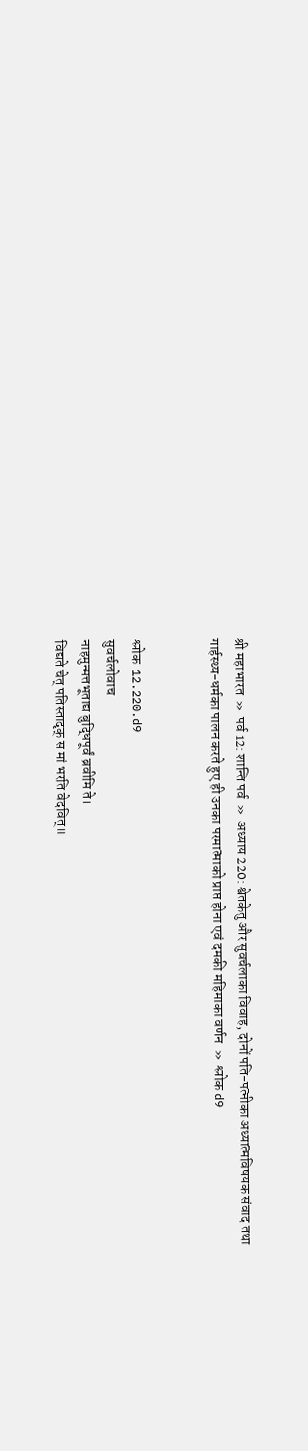श्री महाभारत  »  पर्व 12: शान्ति पर्व  »  अध्याय 220: श्वेतकेतु और सुवर्चलाका विवाह, दोनों पति-पत्नीका अध्यात्मविषयक संवाद तथा गार्हस्थ्य-धर्मका पालन करते हुए ही उनका परमात्माको प्राप्त होना एवं दमकी महिमाका वर्णन  »  श्लोक d9


श्लोक  12.220.d9
सुवर्चलोवाच
नाहमुन्मत्तभूताद्य बुद्धिपूर्वं ब्रवीमि ते।
विद्यते चेत् पतिस्तादृक् स मां भरति वेदवित्॥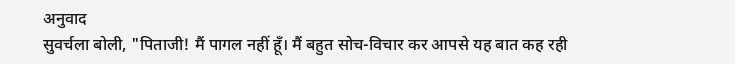अनुवाद
सुवर्चला बोली, "पिताजी! मैं पागल नहीं हूँ। मैं बहुत सोच-विचार कर आपसे यह बात कह रही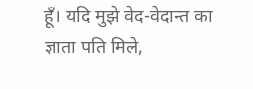हूँ। यदि मुझे वेद-वेदान्त का ज्ञाता पति मिले,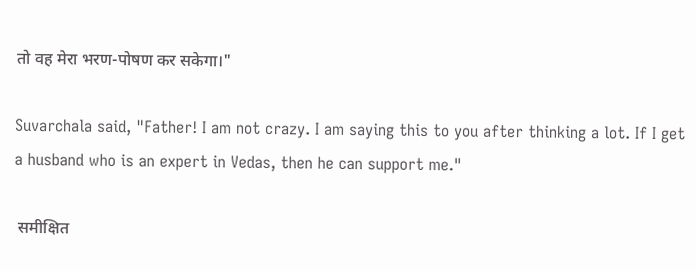तो वह मेरा भरण-पोषण कर सकेगा।"

Suvarchala said, "Father! I am not crazy. I am saying this to you after thinking a lot. If I get a husband who is an expert in Vedas, then he can support me."

 समीक्षित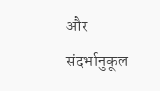और संदर्भानुकूल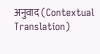अनुवाद (Contextual Translation)